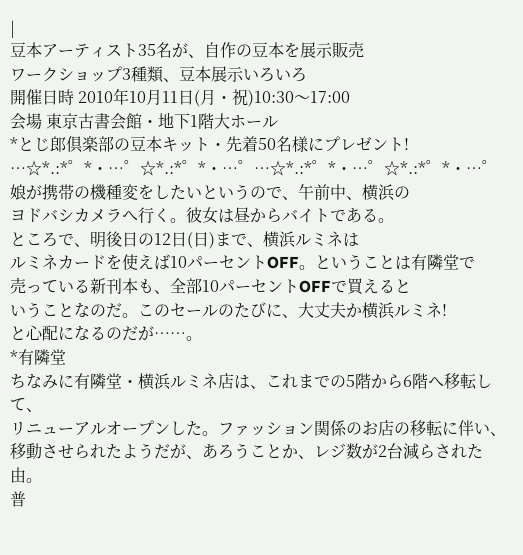|
豆本アーティスト35名が、自作の豆本を展示販売
ワークショップ3種類、豆本展示いろいろ
開催日時 2010年10月11日(月・祝)10:30〜17:00
会場 東京古書会館・地下1階大ホール
*とじ郎倶楽部の豆本キット・先着50名様にプレゼント!
…☆*.:*゜*・…゜☆*.:*゜*・…゜…☆*.:*゜*・…゜☆*.:*゜*・…゜
娘が携帯の機種変をしたいというので、午前中、横浜の
ヨドバシカメラへ行く。彼女は昼からバイトである。
ところで、明後日の12日(日)まで、横浜ルミネは
ルミネカードを使えば10パーセントOFF。ということは有隣堂で
売っている新刊本も、全部10パーセントOFFで買えると
いうことなのだ。このセールのたびに、大丈夫か横浜ルミネ!
と心配になるのだが……。
*有隣堂
ちなみに有隣堂・横浜ルミネ店は、これまでの5階から6階へ移転して、
リニューアルオープンした。ファッション関係のお店の移転に伴い、
移動させられたようだが、あろうことか、レジ数が2台減らされた由。
普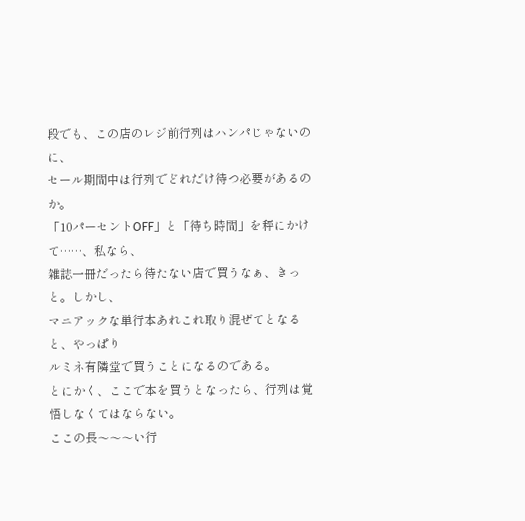段でも、この店のレジ前行列はハンパじゃないのに、
セール期間中は行列でどれだけ待つ必要があるのか。
「10パーセントOFF」と「待ち時間」を秤にかけて……、私なら、
雑誌一冊だったら待たない店で買うなぁ、きっと。しかし、
マニアックな単行本あれこれ取り混ぜてとなると、やっぱり
ルミネ有隣堂で買うことになるのである。
とにかく、ここで本を買うとなったら、行列は覚悟しなくてはならない。
ここの長〜〜〜い行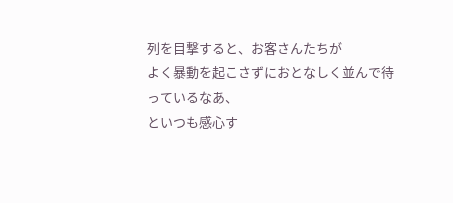列を目撃すると、お客さんたちが
よく暴動を起こさずにおとなしく並んで待っているなあ、
といつも感心す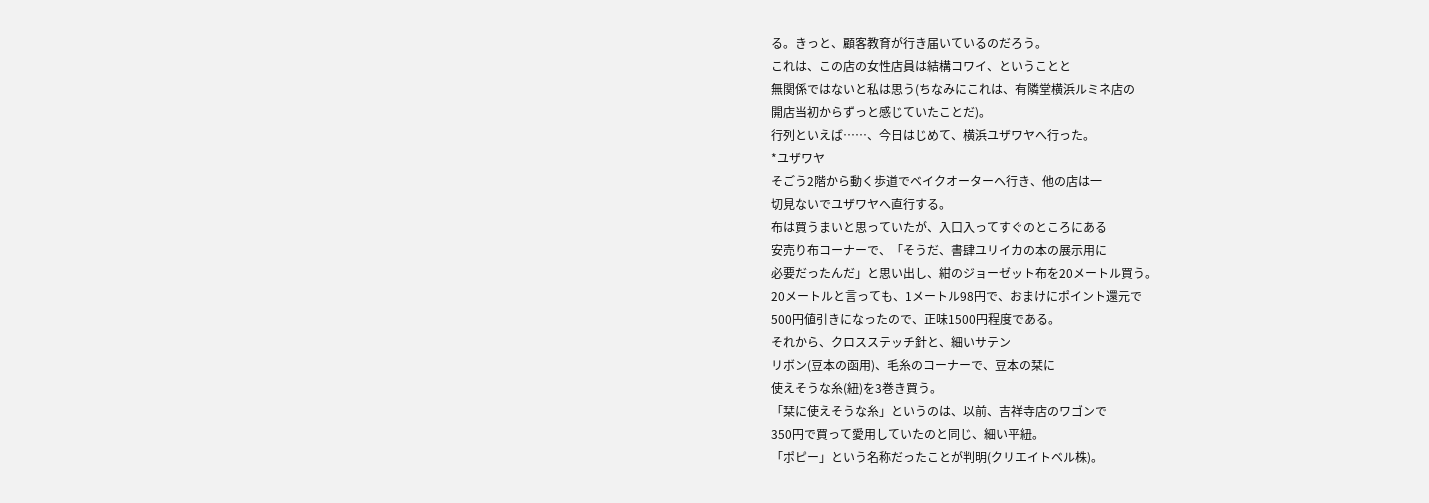る。きっと、顧客教育が行き届いているのだろう。
これは、この店の女性店員は結構コワイ、ということと
無関係ではないと私は思う(ちなみにこれは、有隣堂横浜ルミネ店の
開店当初からずっと感じていたことだ)。
行列といえば……、今日はじめて、横浜ユザワヤへ行った。
*ユザワヤ
そごう2階から動く歩道でベイクオーターヘ行き、他の店は一
切見ないでユザワヤへ直行する。
布は買うまいと思っていたが、入口入ってすぐのところにある
安売り布コーナーで、「そうだ、書肆ユリイカの本の展示用に
必要だったんだ」と思い出し、紺のジョーゼット布を20メートル買う。
20メートルと言っても、1メートル98円で、おまけにポイント還元で
500円値引きになったので、正味1500円程度である。
それから、クロスステッチ針と、細いサテン
リボン(豆本の函用)、毛糸のコーナーで、豆本の栞に
使えそうな糸(紐)を3巻き買う。
「栞に使えそうな糸」というのは、以前、吉祥寺店のワゴンで
350円で買って愛用していたのと同じ、細い平紐。
「ポピー」という名称だったことが判明(クリエイトベル株)。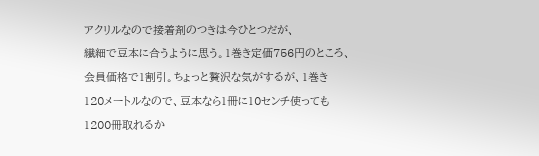アクリルなので接着剤のつきは今ひとつだが、
繊細で豆本に合うように思う。1巻き定価756円のところ、
会員価格で1割引。ちょっと贅沢な気がするが、1巻き
120メートルなので、豆本なら1冊に10センチ使っても
1200冊取れるか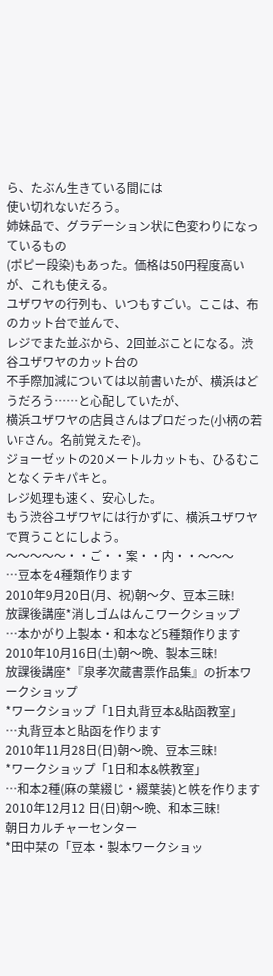ら、たぶん生きている間には
使い切れないだろう。
姉妹品で、グラデーション状に色変わりになっているもの
(ポピー段染)もあった。価格は50円程度高いが、これも使える。
ユザワヤの行列も、いつもすごい。ここは、布のカット台で並んで、
レジでまた並ぶから、2回並ぶことになる。渋谷ユザワヤのカット台の
不手際加減については以前書いたが、横浜はどうだろう……と心配していたが、
横浜ユザワヤの店員さんはプロだった(小柄の若いFさん。名前覚えたぞ)。
ジョーゼットの20メートルカットも、ひるむことなくテキパキと。
レジ処理も速く、安心した。
もう渋谷ユザワヤには行かずに、横浜ユザワヤで買うことにしよう。
〜〜〜〜〜・・ご・・案・・内・・〜〜〜
…豆本を4種類作ります
2010年9月20日(月、祝)朝〜夕、豆本三昧!
放課後講座*消しゴムはんこワークショップ
…本かがり上製本・和本など5種類作ります 2010年10月16日(土)朝〜晩、製本三昧!
放課後講座*『泉孝次蔵書票作品集』の折本ワークショップ
*ワークショップ「1日丸背豆本&貼函教室」
…丸背豆本と貼函を作ります
2010年11月28日(日)朝〜晩、豆本三昧!
*ワークショップ「1日和本&帙教室」
…和本2種(麻の葉綴じ・綴葉装)と帙を作ります
2010年12月12 日(日)朝〜晩、和本三昧!
朝日カルチャーセンター
*田中栞の「豆本・製本ワークショッ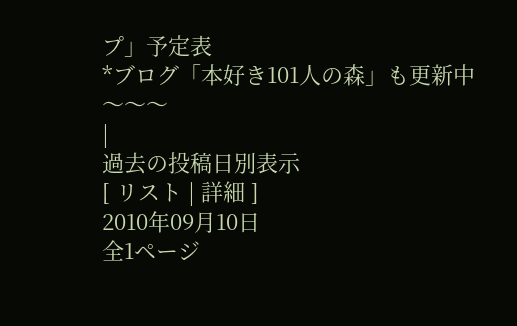プ」予定表
*ブログ「本好き101人の森」も更新中
〜〜〜
|
過去の投稿日別表示
[ リスト | 詳細 ]
2010年09月10日
全1ページ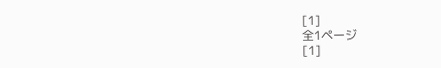[1]
全1ページ
[1]